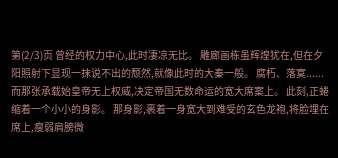第(2/3)页 曾经的权力中心,此时凄凉无比。 雕廊画栋虽辉煌犹在,但在夕阳照射下显现一抹说不出的颓然,就像此时的大秦一般。 腐朽、落寞...... 而那张承载始皇帝无上权威,决定帝国无数命运的宽大席案上。 此刻,正蜷缩着一个小小的身影。 那身影,裹着一身宽大到难受的玄色龙袍,将脸埋在席上,瘦弱肩膀微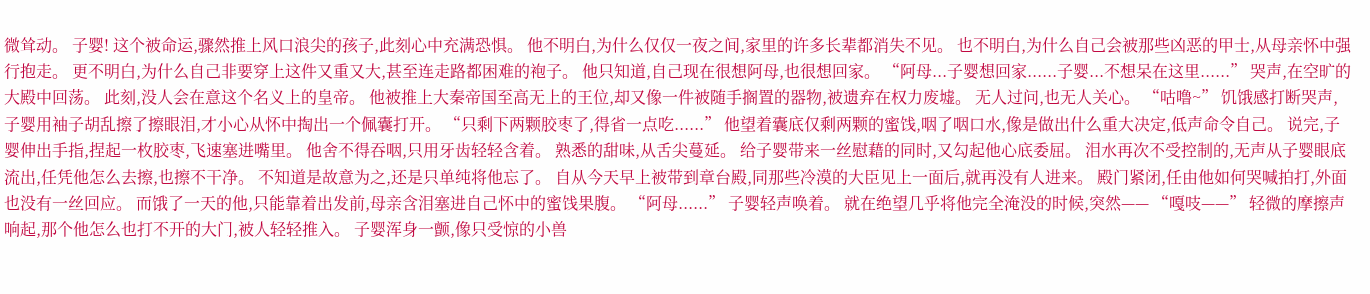微耸动。 子婴! 这个被命运,骤然推上风口浪尖的孩子,此刻心中充满恐惧。 他不明白,为什么仅仅一夜之间,家里的许多长辈都消失不见。 也不明白,为什么自己会被那些凶恶的甲士,从母亲怀中强行抱走。 更不明白,为什么自己非要穿上这件又重又大,甚至连走路都困难的袍子。 他只知道,自己现在很想阿母,也很想回家。 “阿母...子婴想回家......子婴...不想呆在这里......” 哭声,在空旷的大殿中回荡。 此刻,没人会在意这个名义上的皇帝。 他被推上大秦帝国至高无上的王位,却又像一件被随手搁置的器物,被遗弃在权力废墟。 无人过问,也无人关心。 “咕噜~” 饥饿感打断哭声,子婴用袖子胡乱擦了擦眼泪,才小心从怀中掏出一个佩囊打开。 “只剩下两颗胶枣了,得省一点吃......” 他望着囊底仅剩两颗的蜜饯,咽了咽口水,像是做出什么重大决定,低声命令自己。 说完,子婴伸出手指,捏起一枚胶枣,飞速塞进嘴里。 他舍不得吞咽,只用牙齿轻轻含着。 熟悉的甜味,从舌尖蔓延。 给子婴带来一丝慰藉的同时,又勾起他心底委屈。 泪水再次不受控制的,无声从子婴眼底流出,任凭他怎么去擦,也擦不干净。 不知道是故意为之,还是只单纯将他忘了。 自从今天早上被带到章台殿,同那些冷漠的大臣见上一面后,就再没有人进来。 殿门紧闭,任由他如何哭喊拍打,外面也没有一丝回应。 而饿了一天的他,只能靠着出发前,母亲含泪塞进自己怀中的蜜饯果腹。 “阿母......” 子婴轻声唤着。 就在绝望几乎将他完全淹没的时候,突然—— “嘎吱——” 轻微的摩擦声响起,那个他怎么也打不开的大门,被人轻轻推入。 子婴浑身一颤,像只受惊的小兽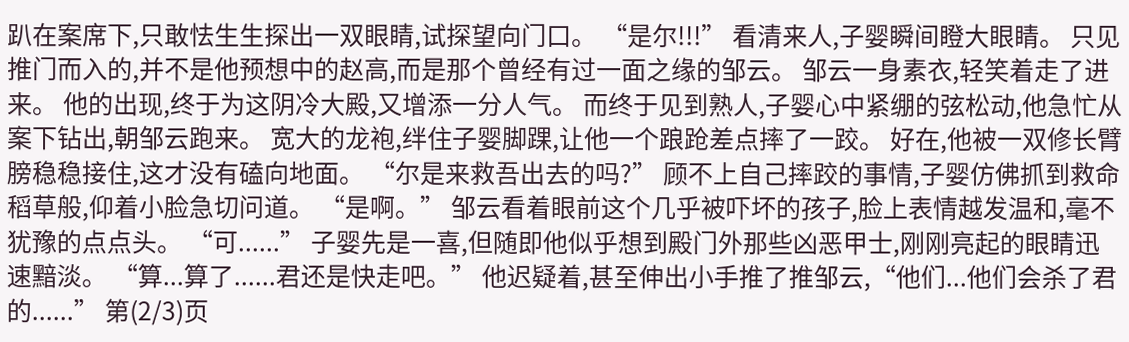趴在案席下,只敢怯生生探出一双眼睛,试探望向门口。 “是尔!!!” 看清来人,子婴瞬间瞪大眼睛。 只见推门而入的,并不是他预想中的赵高,而是那个曾经有过一面之缘的邹云。 邹云一身素衣,轻笑着走了进来。 他的出现,终于为这阴冷大殿,又增添一分人气。 而终于见到熟人,子婴心中紧绷的弦松动,他急忙从案下钻出,朝邹云跑来。 宽大的龙袍,绊住子婴脚踝,让他一个踉跄差点摔了一跤。 好在,他被一双修长臂膀稳稳接住,这才没有磕向地面。 “尔是来救吾出去的吗?” 顾不上自己摔跤的事情,子婴仿佛抓到救命稻草般,仰着小脸急切问道。 “是啊。” 邹云看着眼前这个几乎被吓坏的孩子,脸上表情越发温和,毫不犹豫的点点头。 “可......” 子婴先是一喜,但随即他似乎想到殿门外那些凶恶甲士,刚刚亮起的眼睛迅速黯淡。 “算...算了......君还是快走吧。” 他迟疑着,甚至伸出小手推了推邹云,“他们...他们会杀了君的......” 第(2/3)页